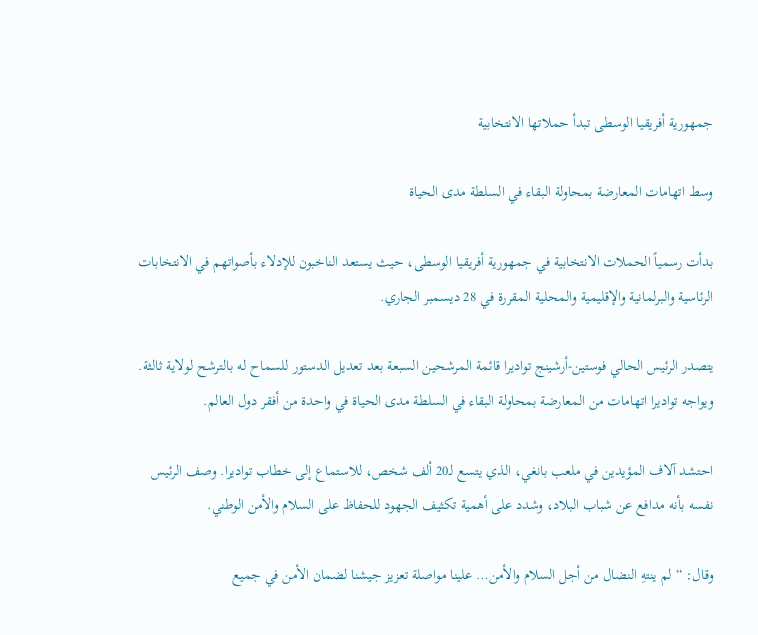جمهورية أفريقيا الوسطى تبدأ حملاتها الانتخابية

وسط اتهامات المعارضة بمحاولة البقاء في السلطة مدى الحياة

بدأت رسمياً الحملات الانتخابية في جمهورية أفريقيا الوسطى، حيث يستعد الناخبون للإدلاء بأصواتهم في الانتخابات الرئاسية والبرلمانية والإقليمية والمحلية المقررة في 28 ديسمبر الجاري.

يتصدر الرئيس الحالي فوستين-أرشينج تواديرا قائمة المرشحين السبعة بعد تعديل الدستور للسماح له بالترشح لولاية ثالثة. ويواجه تواديرا اتهامات من المعارضة بمحاولة البقاء في السلطة مدى الحياة في واحدة من أفقر دول العالم.

احتشد آلاف المؤيدين في ملعب بانغي، الذي يتسع لـ20 ألف شخص، للاستماع إلى خطاب تواديرا. وصف الرئيس نفسه بأنه مدافع عن شباب البلاد، وشدد على أهمية تكثيف الجهود للحفاظ على السلام والأمن الوطني.

وقال: “لم ينتهِ النضال من أجل السلام والأمن… علينا مواصلة تعزيز جيشنا لضمان الأمن في جميع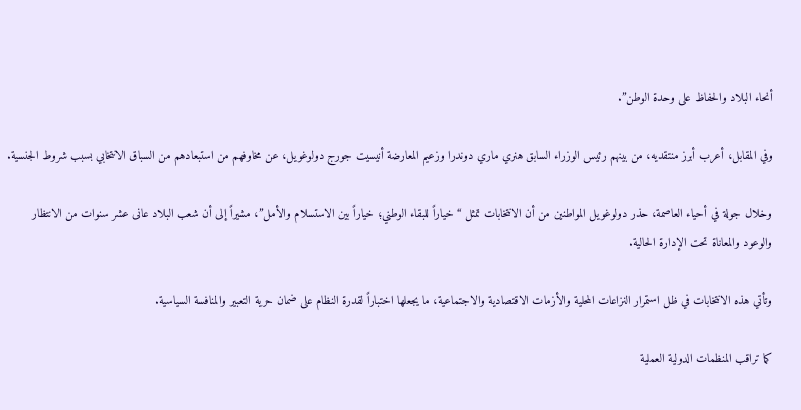أنحاء البلاد والحفاظ على وحدة الوطن”.

وفي المقابل، أعرب أبرز منتقديه، من بينهم رئيس الوزراء السابق هنري ماري دوندرا وزعيم المعارضة أنيسيت جورج دولوغويل، عن مخاوفهم من استبعادهم من السباق الانتخابي بسبب شروط الجنسية.

وخلال جولة في أحياء العاصمة، حذر دولوغويل المواطنين من أن الانتخابات تمثل “خياراً للبقاء الوطني؛ خياراً بين الاستسلام والأمل”، مشيراً إلى أن شعب البلاد عانى عشر سنوات من الانتظار والوعود والمعاناة تحت الإدارة الحالية.

وتأتي هذه الانتخابات في ظل استمرار النزاعات المحلية والأزمات الاقتصادية والاجتماعية، ما يجعلها اختباراً لقدرة النظام على ضمان حرية التعبير والمنافسة السياسية.

كما تراقب المنظمات الدولية العملية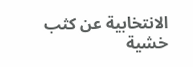الانتخابية عن كثب خشية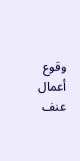وقوع أعمال عنف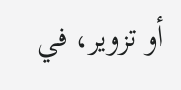أو تزوير، في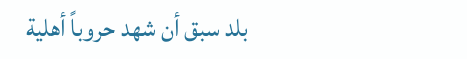بلد سبق أن شهد حروباً أهلية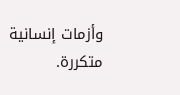وأزمات إنسانية متكررة.